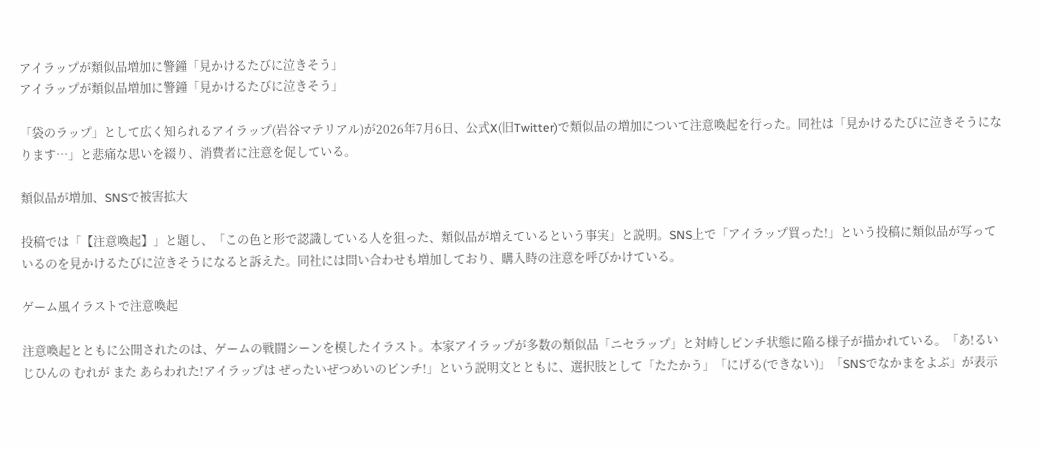アイラップが類似品増加に警鐘「見かけるたびに泣きそう」
アイラップが類似品増加に警鐘「見かけるたびに泣きそう」

「袋のラップ」として広く知られるアイラップ(岩谷マテリアル)が2026年7月6日、公式X(旧Twitter)で類似品の増加について注意喚起を行った。同社は「見かけるたびに泣きそうになります…」と悲痛な思いを綴り、消費者に注意を促している。

類似品が増加、SNSで被害拡大

投稿では「【注意喚起】」と題し、「この色と形で認識している人を狙った、類似品が増えているという事実」と説明。SNS上で「アイラップ買った!」という投稿に類似品が写っているのを見かけるたびに泣きそうになると訴えた。同社には問い合わせも増加しており、購入時の注意を呼びかけている。

ゲーム風イラストで注意喚起

注意喚起とともに公開されたのは、ゲームの戦闘シーンを模したイラスト。本家アイラップが多数の類似品「ニセラップ」と対峙しピンチ状態に陥る様子が描かれている。「あ!るいじひんの むれが また あらわれた!アイラップは ぜったいぜつめいのピンチ!」という説明文とともに、選択肢として「たたかう」「にげる(できない)」「SNSでなかまをよぶ」が表示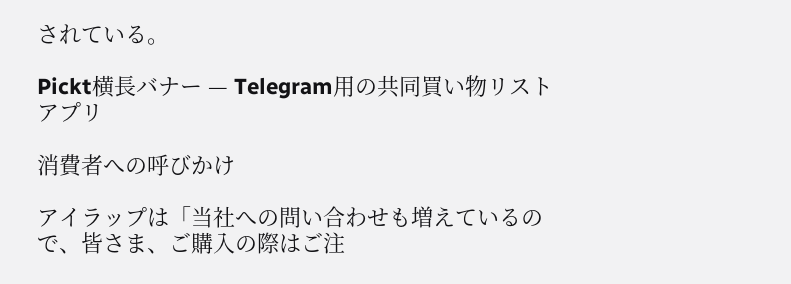されている。

Pickt横長バナー — Telegram用の共同買い物リストアプリ

消費者への呼びかけ

アイラップは「当社への問い合わせも増えているので、皆さま、ご購入の際はご注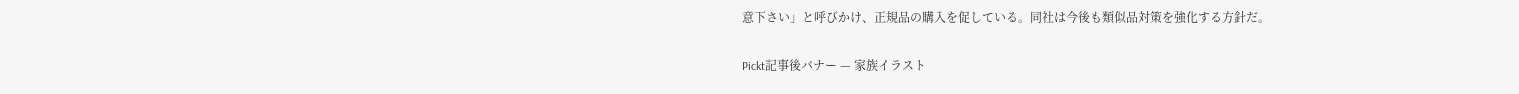意下さい」と呼びかけ、正規品の購入を促している。同社は今後も類似品対策を強化する方針だ。

Pickt記事後バナー — 家族イラスト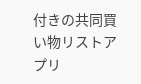付きの共同買い物リストアプリ